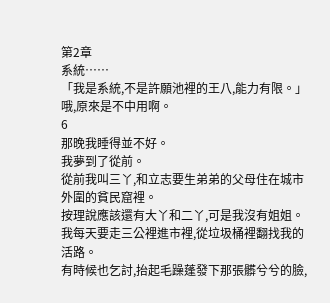第2章
系統……
「我是系統,不是許願池裡的王八,能力有限。」
哦,原來是不中用啊。
6
那晚我睡得並不好。
我夢到了從前。
從前我叫三丫,和立志要生弟弟的父母住在城市外圍的貧民窟裡。
按理說應該還有大丫和二丫,可是我沒有姐姐。
我每天要走三公裡進市裡,從垃圾桶裡翻找我的活路。
有時候也乞討,抬起毛躁蓬發下那張髒兮兮的臉,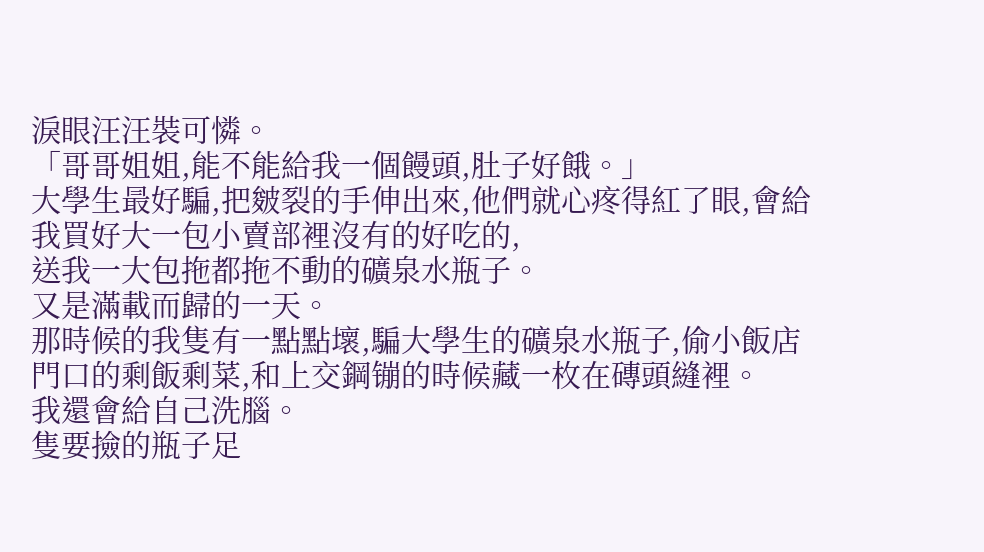淚眼汪汪裝可憐。
「哥哥姐姐,能不能給我一個饅頭,肚子好餓。」
大學生最好騙,把皴裂的手伸出來,他們就心疼得紅了眼,會給我買好大一包小賣部裡沒有的好吃的,
送我一大包拖都拖不動的礦泉水瓶子。
又是滿載而歸的一天。
那時候的我隻有一點點壞,騙大學生的礦泉水瓶子,偷小飯店門口的剩飯剩菜,和上交鋼镚的時候藏一枚在磚頭縫裡。
我還會給自己洗腦。
隻要撿的瓶子足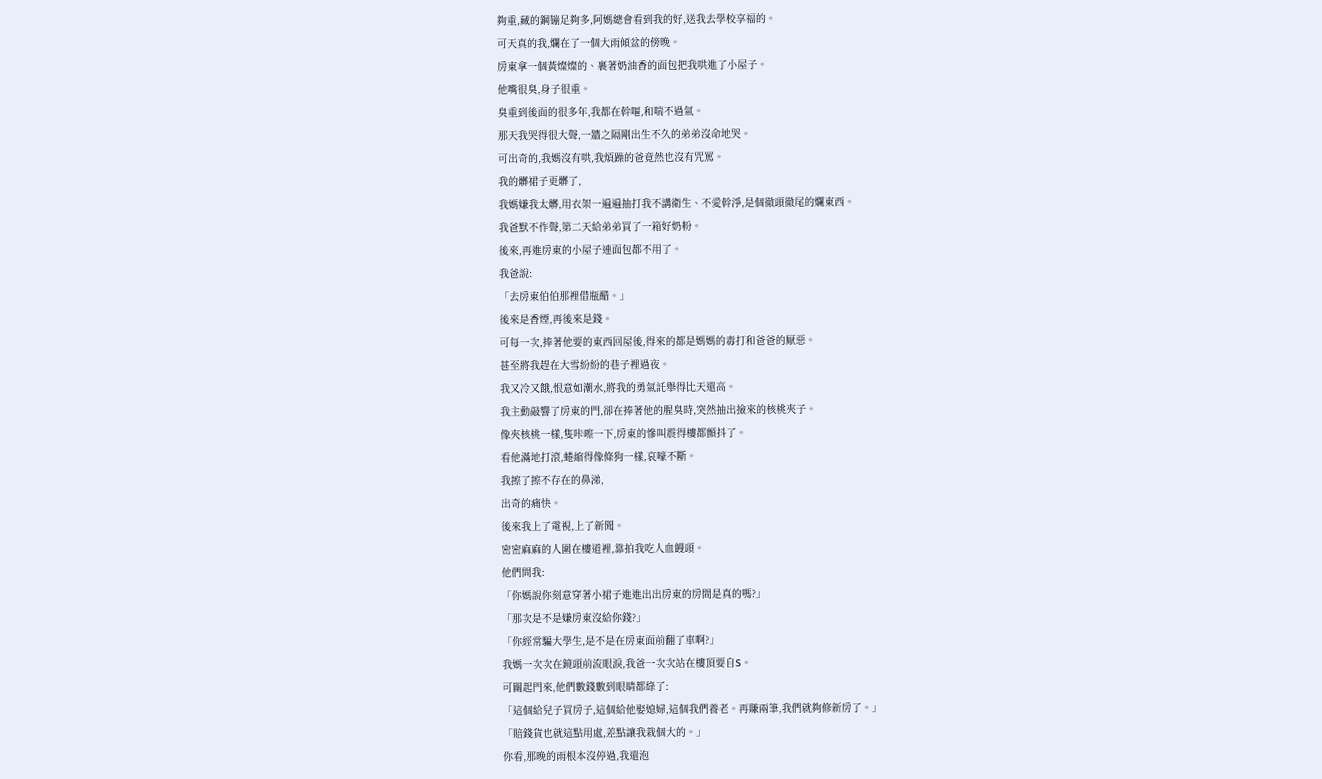夠重,藏的鋼镚足夠多,阿媽總會看到我的好,送我去學校享福的。
可天真的我,爛在了一個大雨傾盆的傍晚。
房東拿一個黃燦燦的、裹著奶油香的面包把我哄進了小屋子。
他嘴很臭,身子很重。
臭重到後面的很多年,我都在幹嘔,和喘不過氣。
那天我哭得很大聲,一牆之隔剛出生不久的弟弟沒命地哭。
可出奇的,我媽沒有哄,我煩躁的爸竟然也沒有咒罵。
我的髒裙子更髒了,
我媽嫌我太髒,用衣架一遍遍抽打我不講衛生、不愛幹淨,是個徹頭徹尾的爛東西。
我爸默不作聲,第二天給弟弟買了一箱好奶粉。
後來,再進房東的小屋子連面包都不用了。
我爸說:
「去房東伯伯那裡借瓶醋。」
後來是香煙,再後來是錢。
可每一次,捧著他要的東西回屋後,得來的都是媽媽的毒打和爸爸的厭惡。
甚至將我趕在大雪紛紛的巷子裡過夜。
我又冷又餓,恨意如潮水,將我的勇氣託舉得比天還高。
我主動敲響了房東的門,卻在捧著他的腥臭時,突然抽出撿來的核桃夾子。
像夾核桃一樣,隻咔嚓一下,房東的慘叫震得樓都顫抖了。
看他滿地打滾,蜷縮得像條狗一樣,哀嚎不斷。
我擦了擦不存在的鼻涕,
出奇的痛快。
後來我上了電視,上了新聞。
密密麻麻的人圍在樓道裡,靠拍我吃人血饅頭。
他們問我:
「你媽說你刻意穿著小裙子進進出出房東的房間是真的嗎?」
「那次是不是嫌房東沒給你錢?」
「你經常騙大學生,是不是在房東面前翻了車啊?」
我媽一次次在鏡頭前流眼淚,我爸一次次站在樓頂要自S。
可關起門來,他們數錢數到眼睛都綠了:
「這個給兒子買房子,這個給他娶媳婦,這個我們養老。再賺兩筆,我們就夠修新房了。」
「賠錢貨也就這點用處,差點讓我栽個大的。」
你看,那晚的雨根本沒停過,我還泡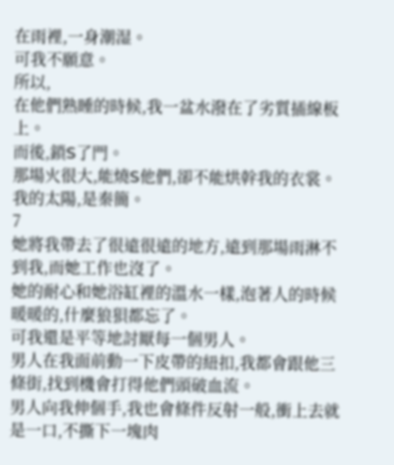在雨裡,一身潮湿。
可我不願意。
所以,
在他們熟睡的時候,我一盆水潑在了劣質插線板上。
而後,鎖S了門。
那場火很大,能燒S他們,卻不能烘幹我的衣裳。
我的太陽,是秦簡。
7
她將我帶去了很遠很遠的地方,遠到那場雨淋不到我,而她工作也沒了。
她的耐心和她浴缸裡的溫水一樣,泡著人的時候暖暖的,什麼狼狽都忘了。
可我還是平等地討厭每一個男人。
男人在我面前動一下皮帶的紐扣,我都會跟他三條街,找到機會打得他們頭破血流。
男人向我伸個手,我也會條件反射一般,衝上去就是一口,不撕下一塊肉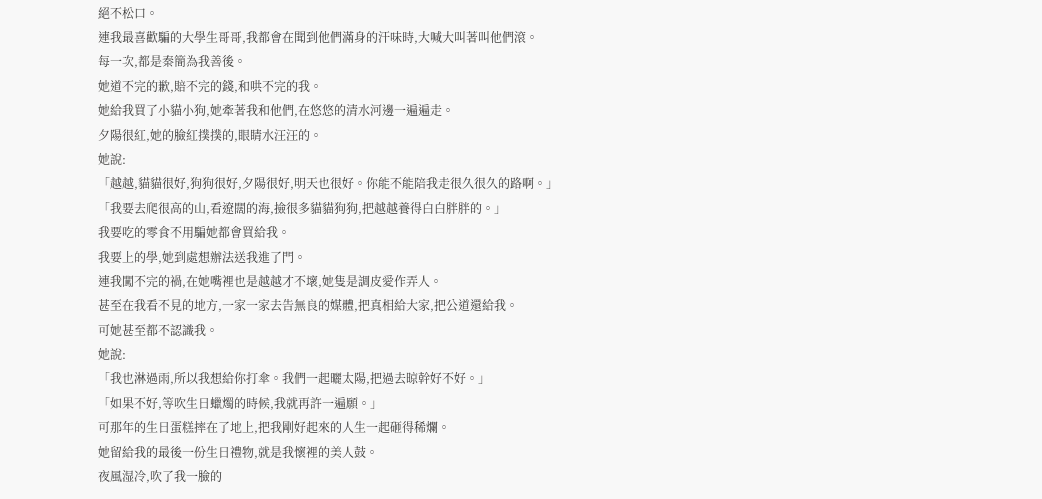絕不松口。
連我最喜歡騙的大學生哥哥,我都會在聞到他們滿身的汗味時,大喊大叫著叫他們滾。
每一次,都是秦簡為我善後。
她道不完的歉,賠不完的錢,和哄不完的我。
她給我買了小貓小狗,她牽著我和他們,在悠悠的清水河邊一遍遍走。
夕陽很紅,她的臉紅撲撲的,眼睛水汪汪的。
她說:
「越越,貓貓很好,狗狗很好,夕陽很好,明天也很好。你能不能陪我走很久很久的路啊。」
「我要去爬很高的山,看遼闊的海,撿很多貓貓狗狗,把越越養得白白胖胖的。」
我要吃的零食不用騙她都會買給我。
我要上的學,她到處想辦法送我進了門。
連我闖不完的禍,在她嘴裡也是越越才不壞,她隻是調皮愛作弄人。
甚至在我看不見的地方,一家一家去告無良的媒體,把真相給大家,把公道還給我。
可她甚至都不認識我。
她說:
「我也淋過雨,所以我想給你打傘。我們一起曬太陽,把過去晾幹好不好。」
「如果不好,等吹生日蠟燭的時候,我就再許一遍願。」
可那年的生日蛋糕摔在了地上,把我剛好起來的人生一起砸得稀爛。
她留給我的最後一份生日禮物,就是我懷裡的美人鼓。
夜風湿冷,吹了我一臉的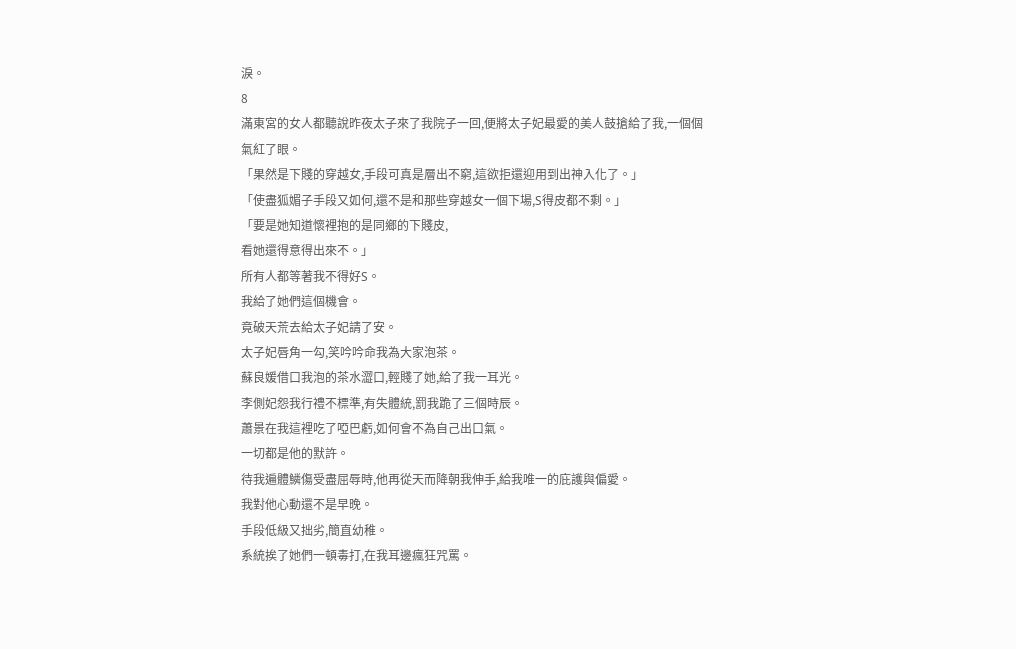淚。
8
滿東宮的女人都聽說昨夜太子來了我院子一回,便將太子妃最愛的美人鼓搶給了我,一個個氣紅了眼。
「果然是下賤的穿越女,手段可真是層出不窮,這欲拒還迎用到出神入化了。」
「使盡狐媚子手段又如何,還不是和那些穿越女一個下場,S得皮都不剩。」
「要是她知道懷裡抱的是同鄉的下賤皮,
看她還得意得出來不。」
所有人都等著我不得好S。
我給了她們這個機會。
竟破天荒去給太子妃請了安。
太子妃唇角一勾,笑吟吟命我為大家泡茶。
蘇良媛借口我泡的茶水澀口,輕賤了她,給了我一耳光。
李側妃怨我行禮不標準,有失體統,罰我跪了三個時辰。
蕭景在我這裡吃了啞巴虧,如何會不為自己出口氣。
一切都是他的默許。
待我遍體鱗傷受盡屈辱時,他再從天而降朝我伸手,給我唯一的庇護與偏愛。
我對他心動還不是早晚。
手段低級又拙劣,簡直幼稚。
系統挨了她們一頓毒打,在我耳邊瘋狂咒罵。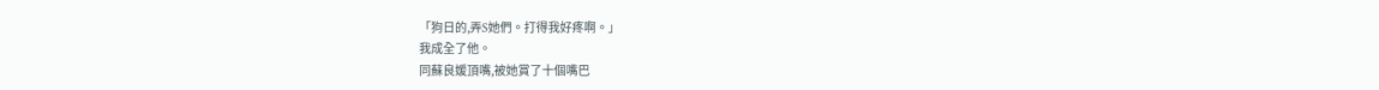「狗日的,弄S她們。打得我好疼啊。」
我成全了他。
同蘇良媛頂嘴,被她賞了十個嘴巴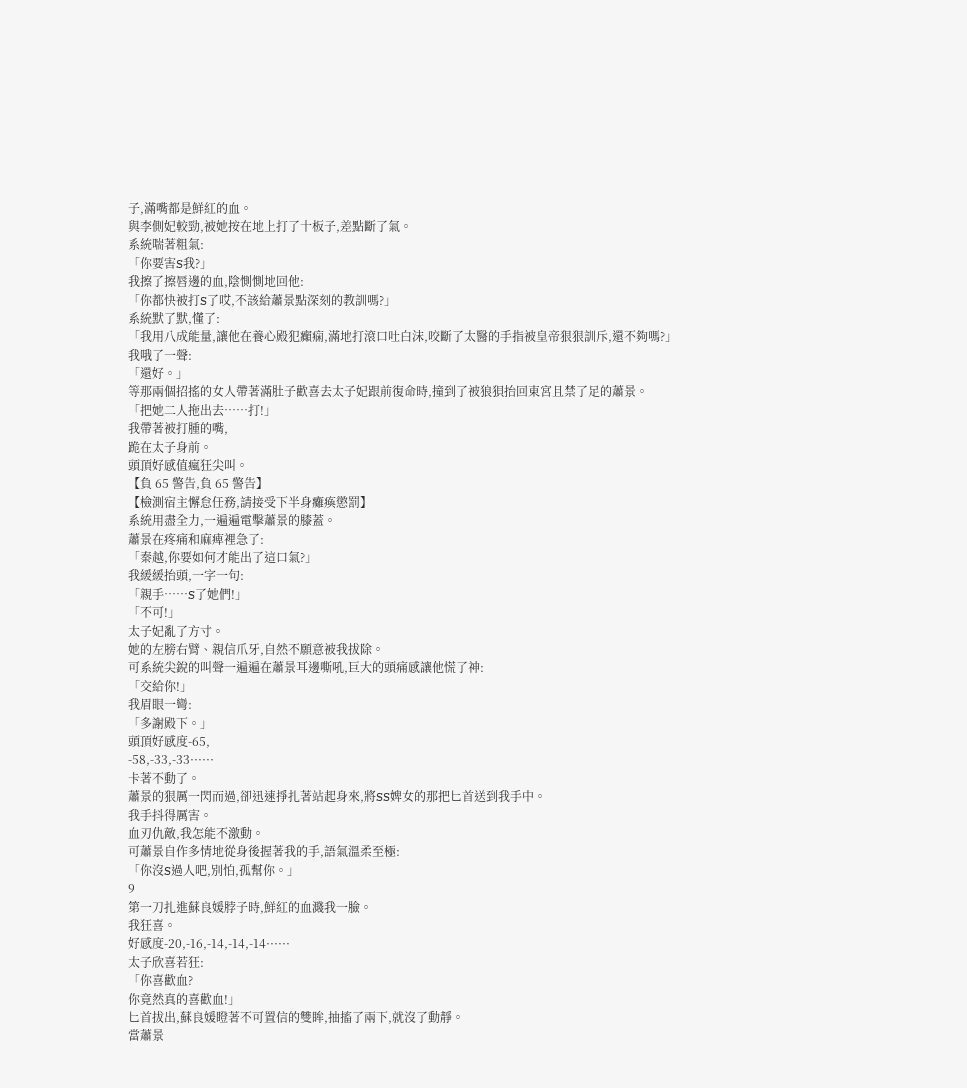子,滿嘴都是鮮紅的血。
與李側妃較勁,被她按在地上打了十板子,差點斷了氣。
系統喘著粗氣:
「你要害S我?」
我擦了擦唇邊的血,陰惻惻地回他:
「你都快被打S了哎,不該給蕭景點深刻的教訓嗎?」
系統默了默,懂了:
「我用八成能量,讓他在養心殿犯癲痫,滿地打滾口吐白沫,咬斷了太醫的手指被皇帝狠狠訓斥,還不夠嗎?」
我哦了一聲:
「還好。」
等那兩個招搖的女人帶著滿肚子歡喜去太子妃跟前復命時,撞到了被狼狽抬回東宮且禁了足的蕭景。
「把她二人拖出去……打!」
我帶著被打腫的嘴,
跪在太子身前。
頭頂好感值瘋狂尖叫。
【負 65 警告,負 65 警告】
【檢測宿主懈怠任務,請接受下半身癱瘓懲罰】
系統用盡全力,一遍遍電擊蕭景的膝蓋。
蕭景在疼痛和麻痺裡急了:
「秦越,你要如何才能出了這口氣?」
我緩緩抬頭,一字一句:
「親手……S了她們!」
「不可!」
太子妃亂了方寸。
她的左膀右臂、親信爪牙,自然不願意被我拔除。
可系統尖銳的叫聲一遍遍在蕭景耳邊嘶吼,巨大的頭痛感讓他慌了神:
「交給你!」
我眉眼一彎:
「多謝殿下。」
頭頂好感度-65,
-58,-33,-33······
卡著不動了。
蕭景的狠厲一閃而過,卻迅速掙扎著站起身來,將SS婢女的那把匕首送到我手中。
我手抖得厲害。
血刃仇敵,我怎能不激動。
可蕭景自作多情地從身後握著我的手,語氣溫柔至極:
「你沒S過人吧,別怕,孤幫你。」
9
第一刀扎進蘇良媛脖子時,鮮紅的血濺我一臉。
我狂喜。
好感度-20,-16,-14,-14,-14······
太子欣喜若狂:
「你喜歡血?
你竟然真的喜歡血!」
匕首拔出,蘇良媛瞪著不可置信的雙眸,抽搐了兩下,就沒了動靜。
當蕭景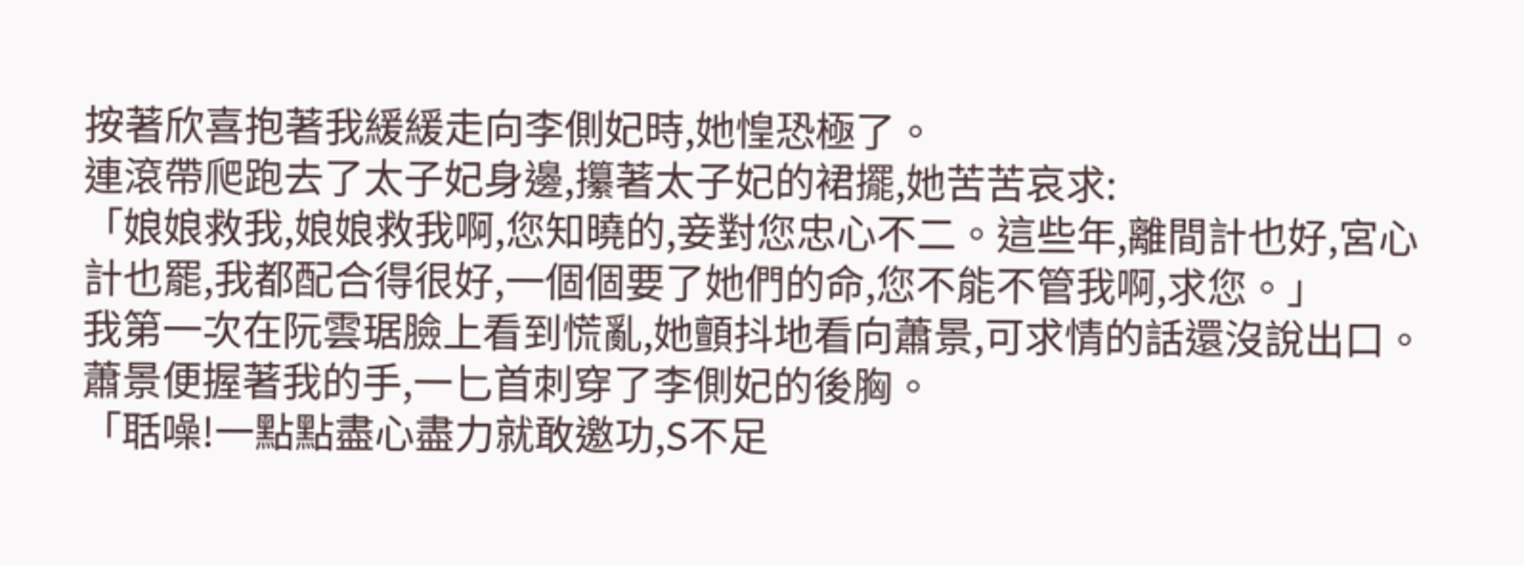按著欣喜抱著我緩緩走向李側妃時,她惶恐極了。
連滾帶爬跑去了太子妃身邊,攥著太子妃的裙擺,她苦苦哀求:
「娘娘救我,娘娘救我啊,您知曉的,妾對您忠心不二。這些年,離間計也好,宮心計也罷,我都配合得很好,一個個要了她們的命,您不能不管我啊,求您。」
我第一次在阮雲琚臉上看到慌亂,她顫抖地看向蕭景,可求情的話還沒說出口。蕭景便握著我的手,一匕首刺穿了李側妃的後胸。
「聒噪!一點點盡心盡力就敢邀功,S不足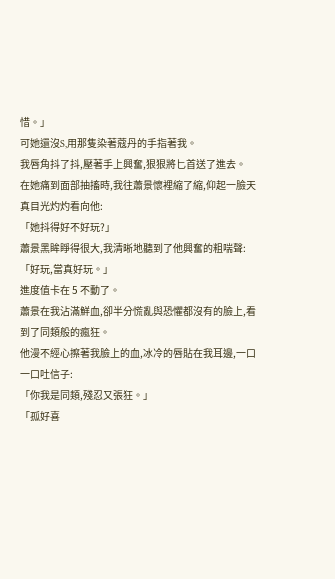惜。」
可她還沒S,用那隻染著蔻丹的手指著我。
我唇角抖了抖,壓著手上興奮,狠狠將匕首送了進去。
在她痛到面部抽搐時,我往蕭景懷裡縮了縮,仰起一臉天真目光灼灼看向他:
「她抖得好不好玩?」
蕭景黑眸睜得很大,我清晰地聽到了他興奮的粗喘聲:
「好玩,當真好玩。」
進度值卡在 5 不動了。
蕭景在我沾滿鮮血,卻半分慌亂與恐懼都沒有的臉上,看到了同類般的瘋狂。
他漫不經心擦著我臉上的血,冰冷的唇貼在我耳邊,一口一口吐信子:
「你我是同類,殘忍又張狂。」
「孤好喜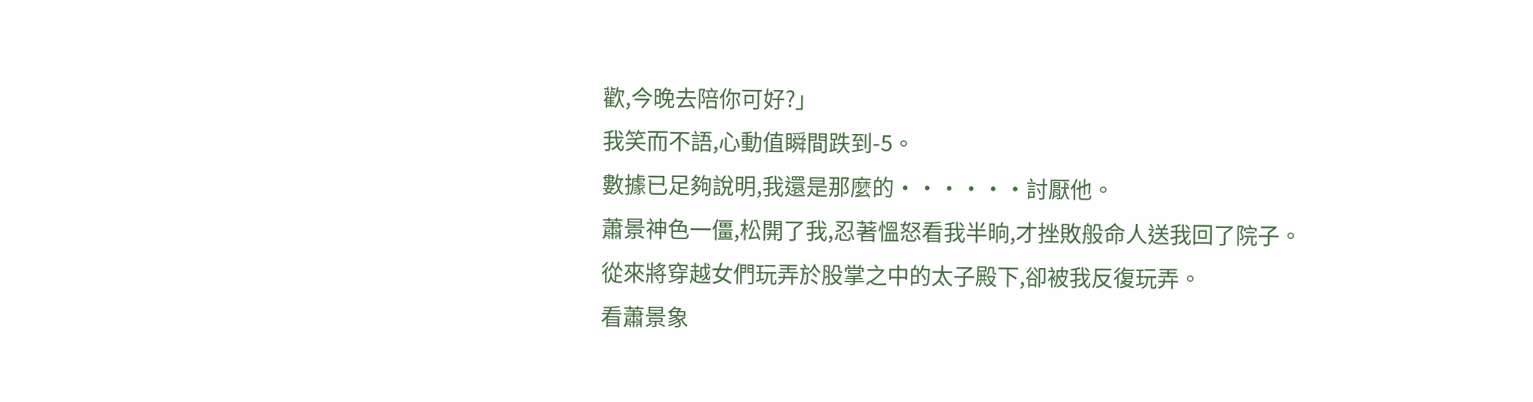歡,今晚去陪你可好?」
我笑而不語,心動值瞬間跌到-5。
數據已足夠說明,我還是那麼的······討厭他。
蕭景神色一僵,松開了我,忍著慍怒看我半晌,才挫敗般命人送我回了院子。
從來將穿越女們玩弄於股掌之中的太子殿下,卻被我反復玩弄。
看蕭景象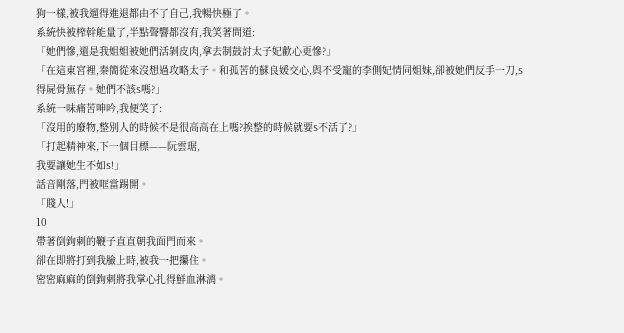狗一樣,被我遛得進退都由不了自己,我暢快極了。
系統快被榨幹能量了,半點聲響都沒有,我笑著問道:
「她們慘,還是我姐姐被她們活剝皮肉,拿去制鼓討太子妃歡心更慘?」
「在這東宮裡,秦簡從來沒想過攻略太子。和孤苦的蘇良媛交心,與不受寵的李側妃情同姐妹,卻被她們反手一刀,S得屍骨無存。她們不該S嗎?」
系統一味痛苦呻吟,我便笑了:
「沒用的廢物,整別人的時候不是很高高在上嗎?挨整的時候就要S不活了?」
「打起精神來,下一個目標——阮雲琚,
我要讓她生不如S!」
話音剛落,門被哐當踢開。
「賤人!」
10
帶著倒鉤刺的鞭子直直朝我面門而來。
卻在即將打到我臉上時,被我一把攥住。
密密麻麻的倒鉤刺將我掌心扎得鮮血淋漓。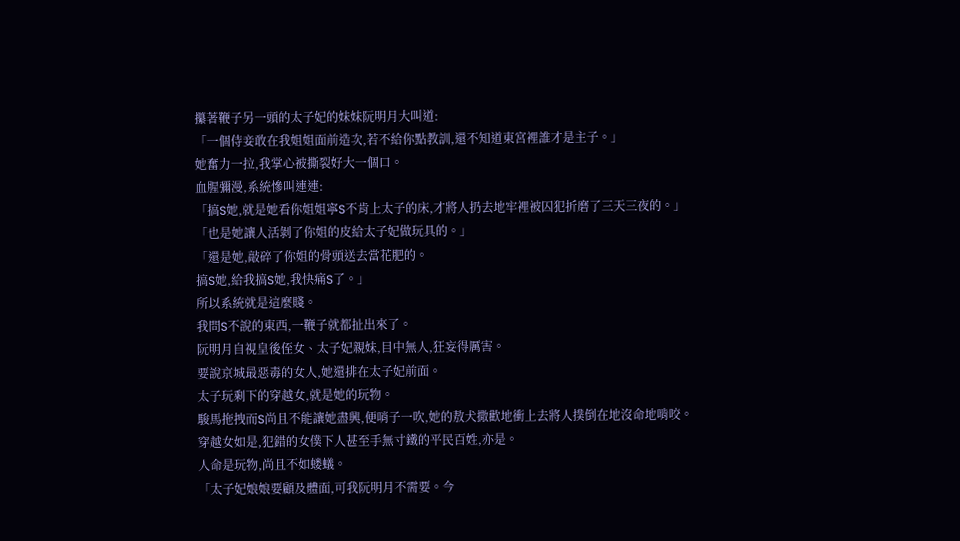攥著鞭子另一頭的太子妃的妹妹阮明月大叫道:
「一個侍妾敢在我姐姐面前造次,若不給你點教訓,還不知道東宮裡誰才是主子。」
她奮力一拉,我掌心被撕裂好大一個口。
血腥彌漫,系統慘叫連連:
「搞S她,就是她看你姐姐寧S不肯上太子的床,才將人扔去地牢裡被囚犯折磨了三天三夜的。」
「也是她讓人活剝了你姐的皮給太子妃做玩具的。」
「還是她,敲碎了你姐的骨頭送去當花肥的。
搞S她,給我搞S她,我快痛S了。」
所以系統就是這麼賤。
我問S不說的東西,一鞭子就都扯出來了。
阮明月自視皇後侄女、太子妃親妹,目中無人,狂妄得厲害。
要說京城最惡毒的女人,她還排在太子妃前面。
太子玩剩下的穿越女,就是她的玩物。
駿馬拖拽而S尚且不能讓她盡興,便哨子一吹,她的敖犬撒歡地衝上去將人撲倒在地沒命地啃咬。
穿越女如是,犯錯的女僕下人甚至手無寸鐵的平民百姓,亦是。
人命是玩物,尚且不如蝼蟻。
「太子妃娘娘要顧及體面,可我阮明月不需要。今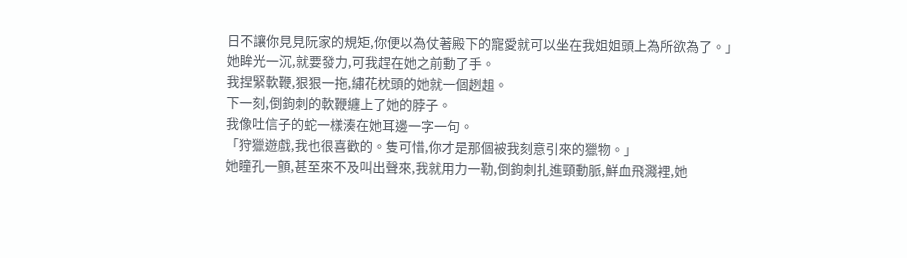日不讓你見見阮家的規矩,你便以為仗著殿下的寵愛就可以坐在我姐姐頭上為所欲為了。」
她眸光一沉,就要發力,可我趕在她之前動了手。
我捏緊軟鞭,狠狠一拖,繡花枕頭的她就一個趔趄。
下一刻,倒鉤刺的軟鞭纏上了她的脖子。
我像吐信子的蛇一樣湊在她耳邊一字一句。
「狩獵遊戲,我也很喜歡的。隻可惜,你才是那個被我刻意引來的獵物。」
她瞳孔一顫,甚至來不及叫出聲來,我就用力一勒,倒鉤刺扎進頸動脈,鮮血飛濺裡,她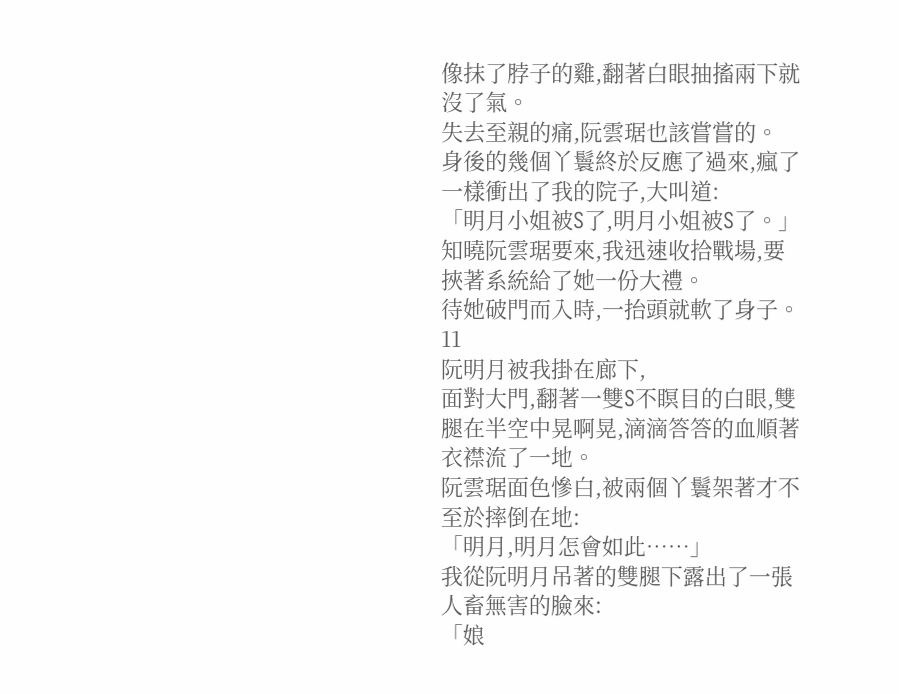像抹了脖子的雞,翻著白眼抽搐兩下就沒了氣。
失去至親的痛,阮雲琚也該嘗嘗的。
身後的幾個丫鬟終於反應了過來,瘋了一樣衝出了我的院子,大叫道:
「明月小姐被S了,明月小姐被S了。」
知曉阮雲琚要來,我迅速收拾戰場,要挾著系統給了她一份大禮。
待她破門而入時,一抬頭就軟了身子。
11
阮明月被我掛在廊下,
面對大門,翻著一雙S不瞑目的白眼,雙腿在半空中晃啊晃,滴滴答答的血順著衣襟流了一地。
阮雲琚面色慘白,被兩個丫鬟架著才不至於摔倒在地:
「明月,明月怎會如此……」
我從阮明月吊著的雙腿下露出了一張人畜無害的臉來:
「娘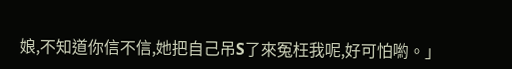娘,不知道你信不信,她把自己吊S了來冤枉我呢,好可怕喲。」